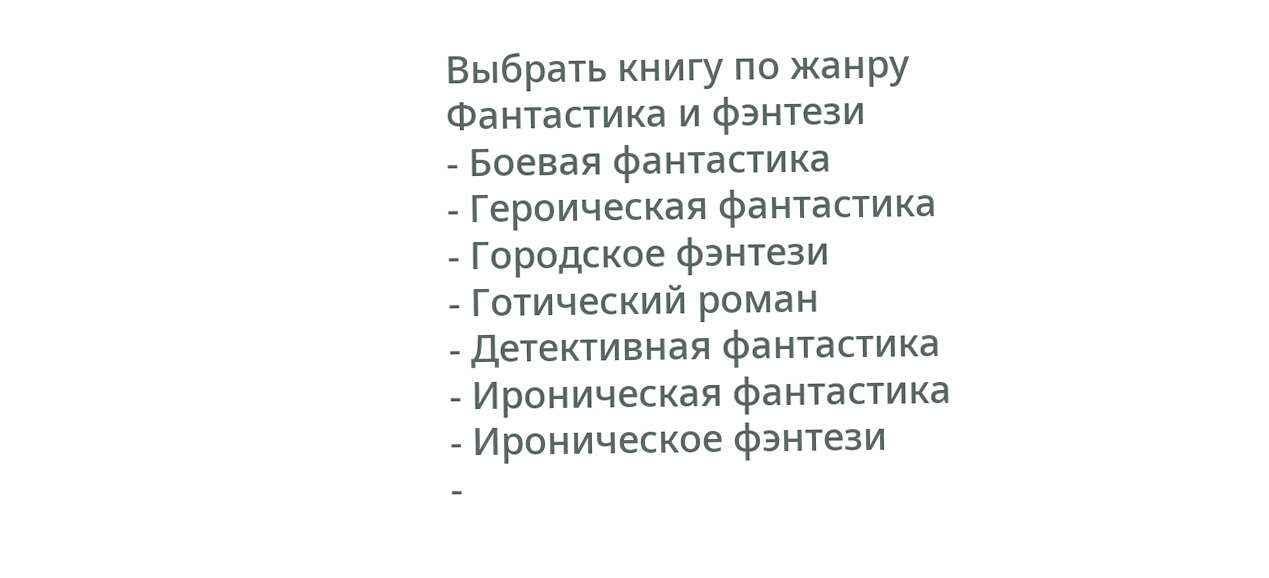Выбрать книгу по жанру
Фантастика и фэнтези
- Боевая фантастика
- Героическая фантастика
- Городское фэнтези
- Готический роман
- Детективная фантастика
- Ироническая фантастика
- Ироническое фэнтези
-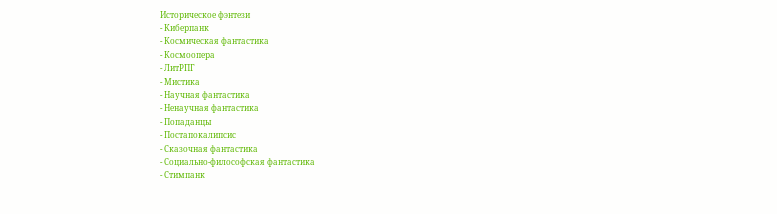Историческое фэнтези
- Киберпанк
- Космическая фантастика
- Космоопера
- ЛитРПГ
- Мистика
- Научная фантастика
- Ненаучная фантастика
- Попаданцы
- Постапокалипсис
- Сказочная фантастика
- Социально-философская фантастика
- Стимпанк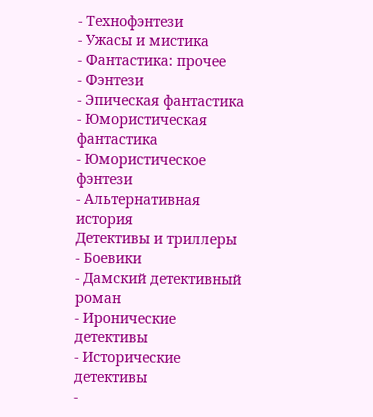- Технофэнтези
- Ужасы и мистика
- Фантастика: прочее
- Фэнтези
- Эпическая фантастика
- Юмористическая фантастика
- Юмористическое фэнтези
- Альтернативная история
Детективы и триллеры
- Боевики
- Дамский детективный роман
- Иронические детективы
- Исторические детективы
-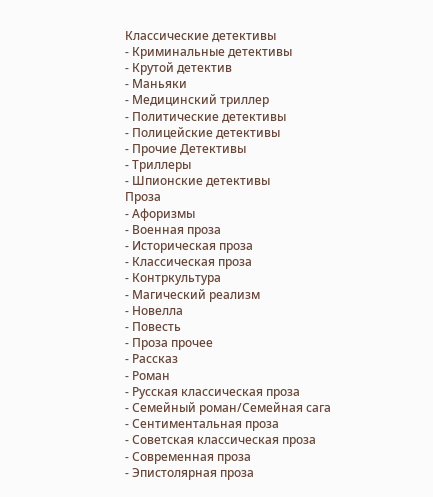Классические детективы
- Криминальные детективы
- Крутой детектив
- Маньяки
- Медицинский триллер
- Политические детективы
- Полицейские детективы
- Прочие Детективы
- Триллеры
- Шпионские детективы
Проза
- Афоризмы
- Военная проза
- Историческая проза
- Классическая проза
- Контркультура
- Магический реализм
- Новелла
- Повесть
- Проза прочее
- Рассказ
- Роман
- Русская классическая проза
- Семейный роман/Семейная сага
- Сентиментальная проза
- Советская классическая проза
- Современная проза
- Эпистолярная проза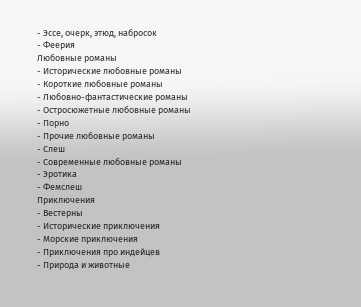- Эссе, очерк, этюд, набросок
- Феерия
Любовные романы
- Исторические любовные романы
- Короткие любовные романы
- Любовно-фантастические романы
- Остросюжетные любовные романы
- Порно
- Прочие любовные романы
- Слеш
- Современные любовные романы
- Эротика
- Фемслеш
Приключения
- Вестерны
- Исторические приключения
- Морские приключения
- Приключения про индейцев
- Природа и животные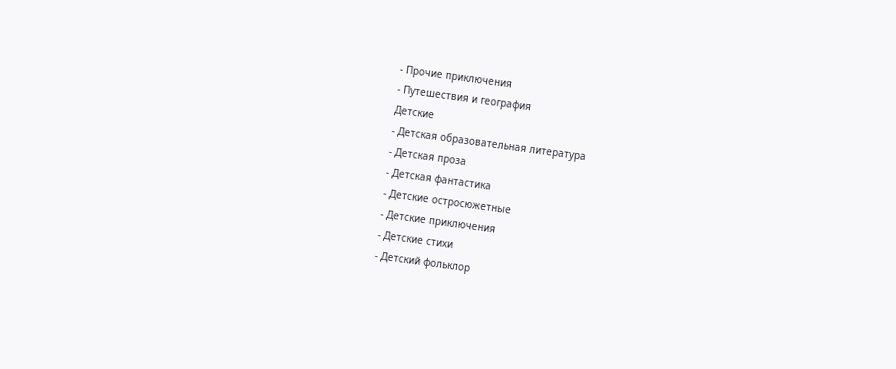- Прочие приключения
- Путешествия и география
Детские
- Детская образовательная литература
- Детская проза
- Детская фантастика
- Детские остросюжетные
- Детские приключения
- Детские стихи
- Детский фольклор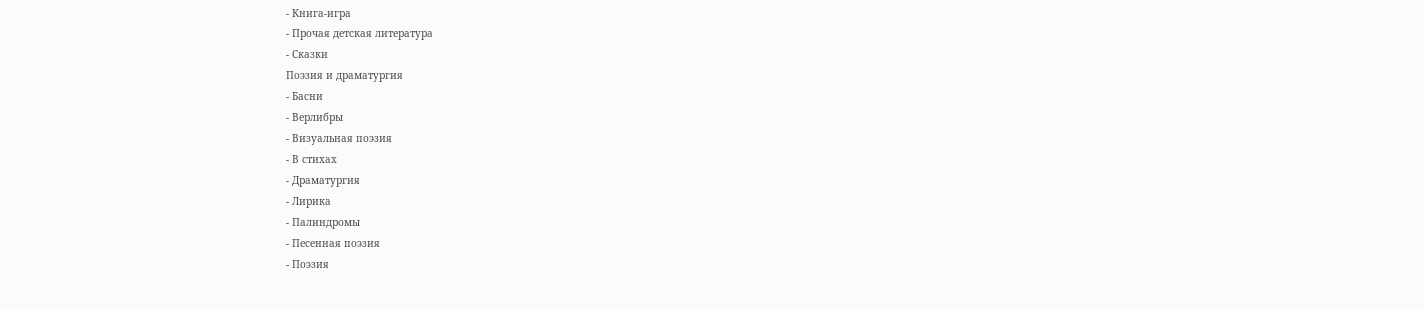- Книга-игра
- Прочая детская литература
- Сказки
Поэзия и драматургия
- Басни
- Верлибры
- Визуальная поэзия
- В стихах
- Драматургия
- Лирика
- Палиндромы
- Песенная поэзия
- Поэзия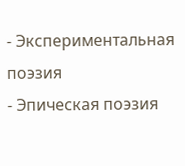- Экспериментальная поэзия
- Эпическая поэзия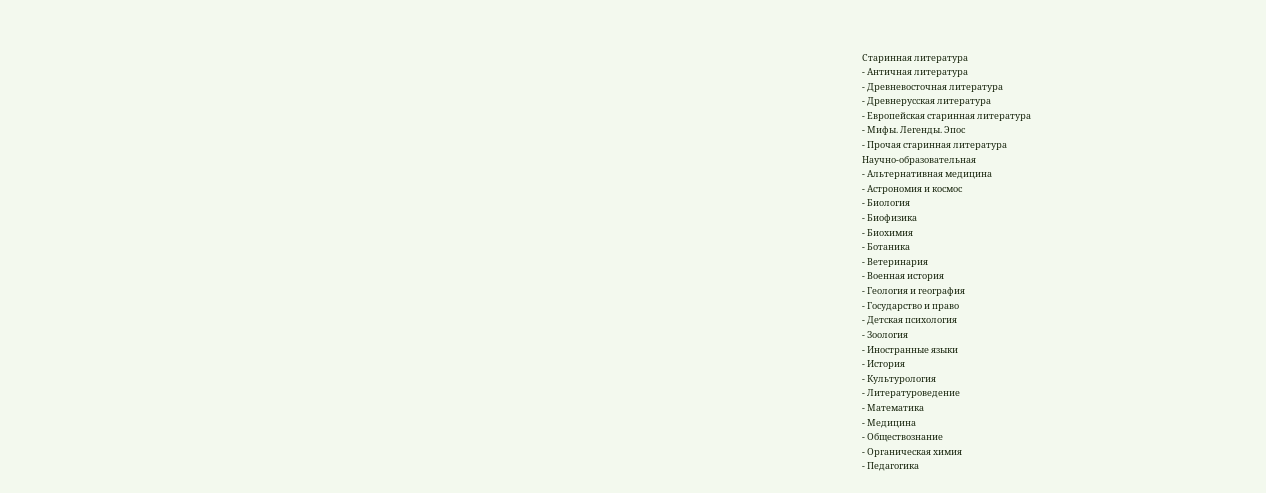Старинная литература
- Античная литература
- Древневосточная литература
- Древнерусская литература
- Европейская старинная литература
- Мифы. Легенды. Эпос
- Прочая старинная литература
Научно-образовательная
- Альтернативная медицина
- Астрономия и космос
- Биология
- Биофизика
- Биохимия
- Ботаника
- Ветеринария
- Военная история
- Геология и география
- Государство и право
- Детская психология
- Зоология
- Иностранные языки
- История
- Культурология
- Литературоведение
- Математика
- Медицина
- Обществознание
- Органическая химия
- Педагогика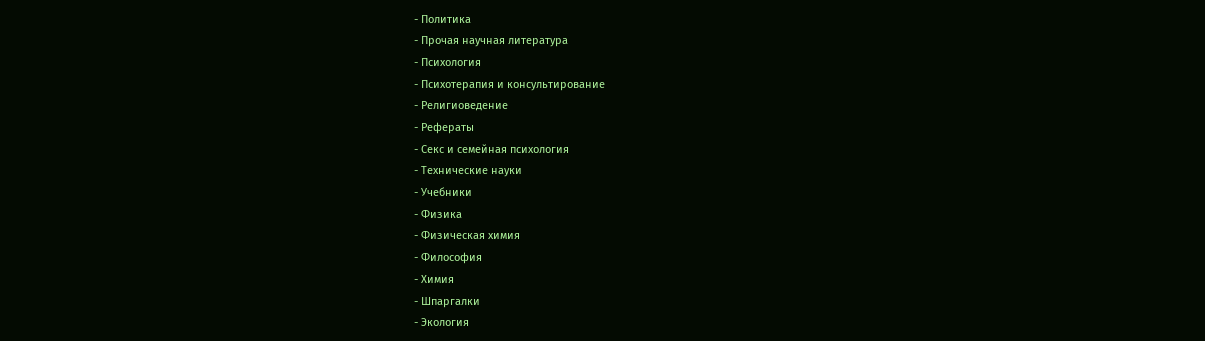- Политика
- Прочая научная литература
- Психология
- Психотерапия и консультирование
- Религиоведение
- Рефераты
- Секс и семейная психология
- Технические науки
- Учебники
- Физика
- Физическая химия
- Философия
- Химия
- Шпаргалки
- Экология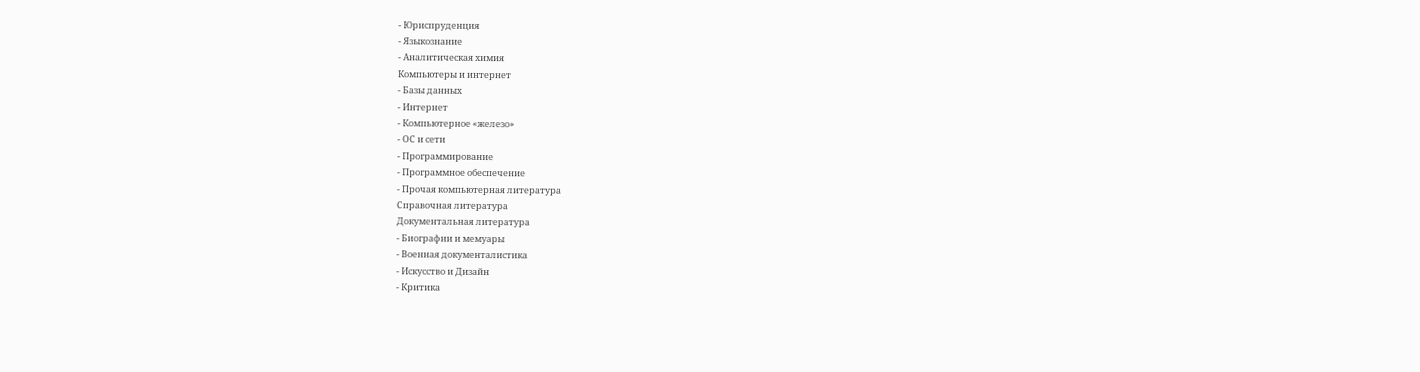- Юриспруденция
- Языкознание
- Аналитическая химия
Компьютеры и интернет
- Базы данных
- Интернет
- Компьютерное «железо»
- ОС и сети
- Программирование
- Программное обеспечение
- Прочая компьютерная литература
Справочная литература
Документальная литература
- Биографии и мемуары
- Военная документалистика
- Искусство и Дизайн
- Критика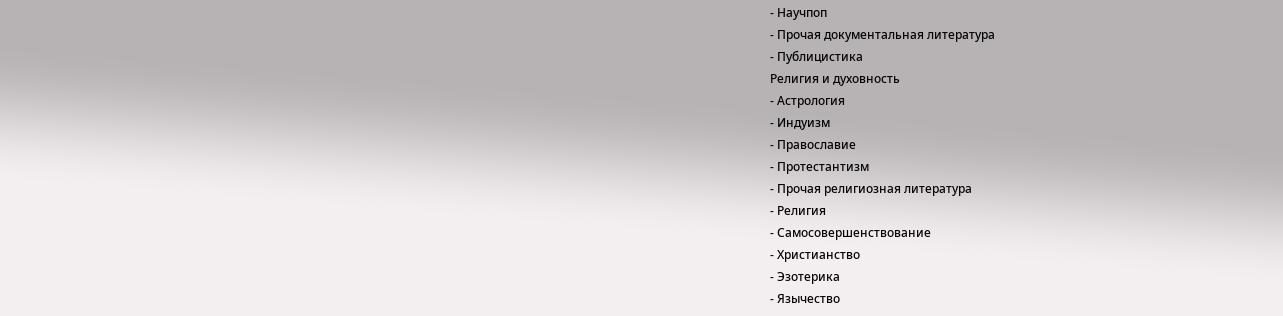- Научпоп
- Прочая документальная литература
- Публицистика
Религия и духовность
- Астрология
- Индуизм
- Православие
- Протестантизм
- Прочая религиозная литература
- Религия
- Самосовершенствование
- Христианство
- Эзотерика
- Язычество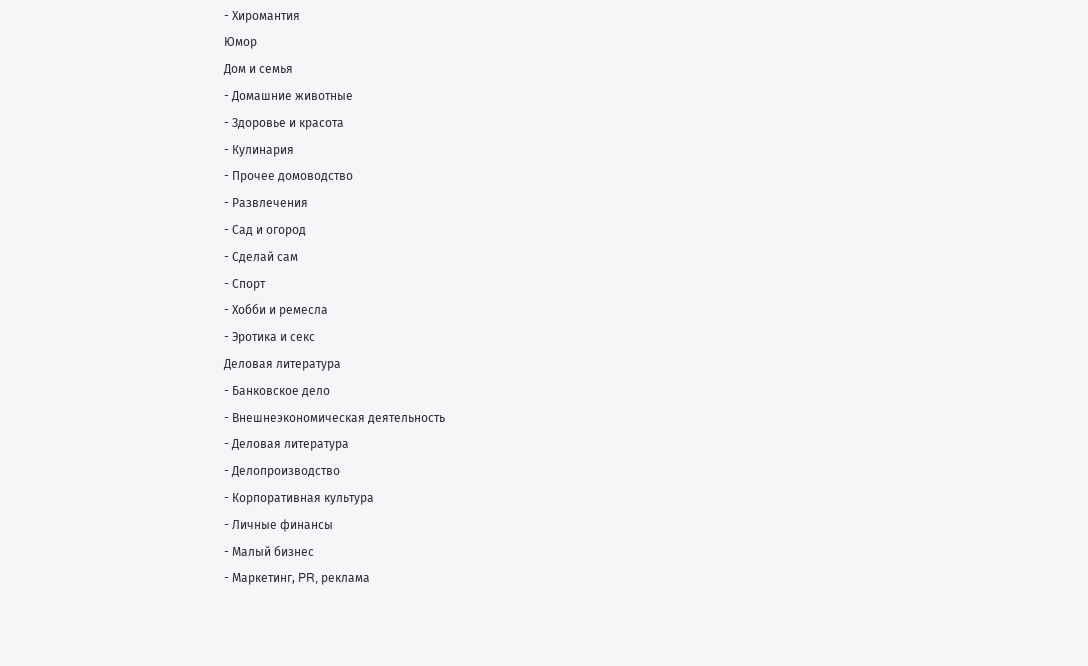- Хиромантия
Юмор
Дом и семья
- Домашние животные
- Здоровье и красота
- Кулинария
- Прочее домоводство
- Развлечения
- Сад и огород
- Сделай сам
- Спорт
- Хобби и ремесла
- Эротика и секс
Деловая литература
- Банковское дело
- Внешнеэкономическая деятельность
- Деловая литература
- Делопроизводство
- Корпоративная культура
- Личные финансы
- Малый бизнес
- Маркетинг, PR, реклама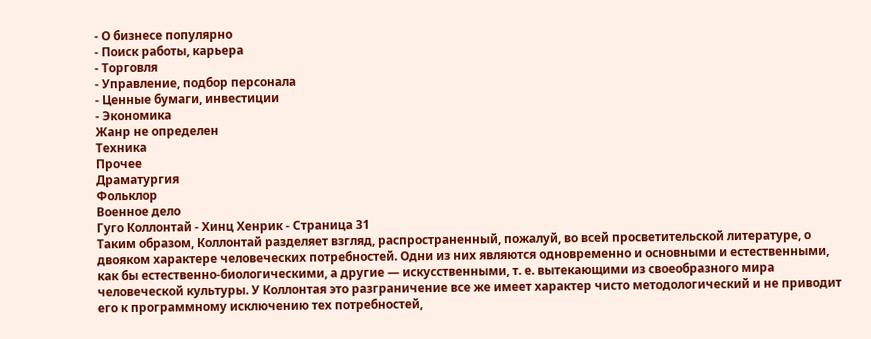- О бизнесе популярно
- Поиск работы, карьера
- Торговля
- Управление, подбор персонала
- Ценные бумаги, инвестиции
- Экономика
Жанр не определен
Техника
Прочее
Драматургия
Фольклор
Военное дело
Гуго Коллонтай - Хинц Хенрик - Страница 31
Таким образом, Коллонтай разделяет взгляд, распространенный, пожалуй, во всей просветительской литературе, о двояком характере человеческих потребностей. Одни из них являются одновременно и основными и естественными, как бы естественно-биологическими, а другие — искусственными, т. е. вытекающими из своеобразного мира человеческой культуры. У Коллонтая это разграничение все же имеет характер чисто методологический и не приводит его к программному исключению тех потребностей,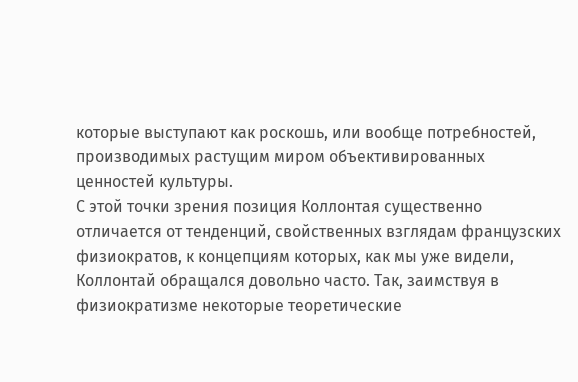которые выступают как роскошь, или вообще потребностей, производимых растущим миром объективированных ценностей культуры.
С этой точки зрения позиция Коллонтая существенно отличается от тенденций, свойственных взглядам французских физиократов, к концепциям которых, как мы уже видели, Коллонтай обращался довольно часто. Так, заимствуя в физиократизме некоторые теоретические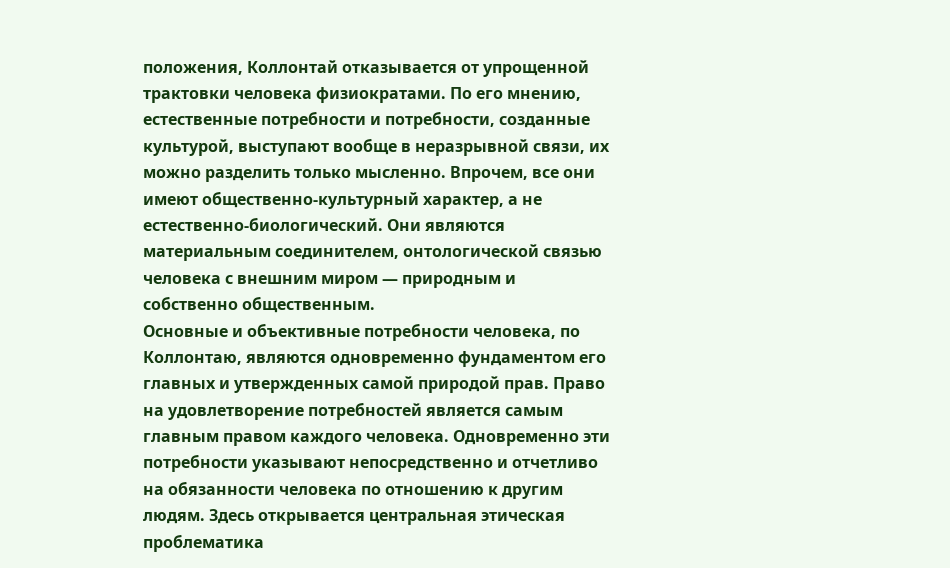положения, Коллонтай отказывается от упрощенной трактовки человека физиократами. По его мнению, естественные потребности и потребности, созданные культурой, выступают вообще в неразрывной связи, их можно разделить только мысленно. Впрочем, все они имеют общественно-культурный характер, а не естественно-биологический. Они являются материальным соединителем, онтологической связью человека с внешним миром — природным и собственно общественным.
Основные и объективные потребности человека, по Коллонтаю, являются одновременно фундаментом его главных и утвержденных самой природой прав. Право на удовлетворение потребностей является самым главным правом каждого человека. Одновременно эти потребности указывают непосредственно и отчетливо на обязанности человека по отношению к другим людям. Здесь открывается центральная этическая проблематика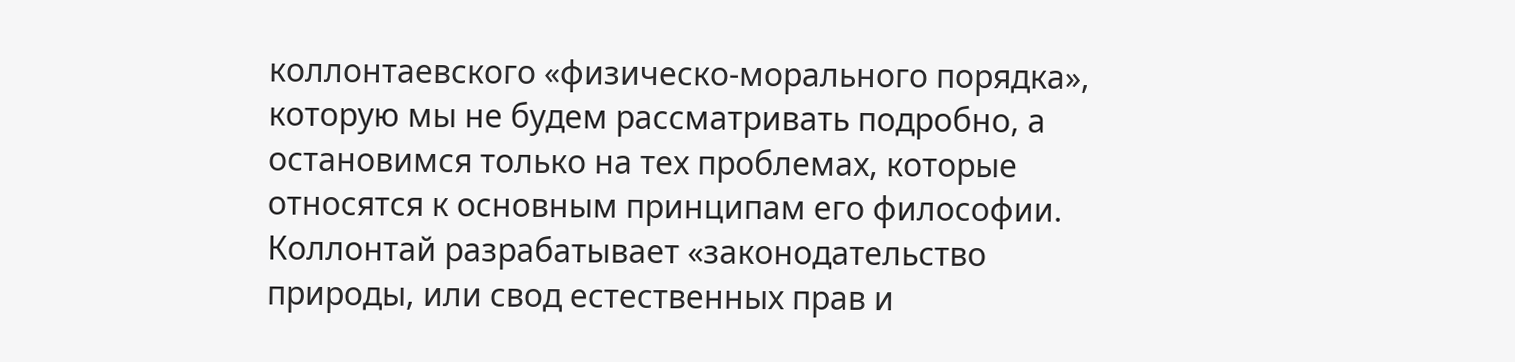коллонтаевского «физическо-морального порядка», которую мы не будем рассматривать подробно, а остановимся только на тех проблемах, которые относятся к основным принципам его философии.
Коллонтай разрабатывает «законодательство природы, или свод естественных прав и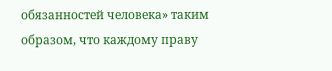обязанностей человека» таким образом, что каждому праву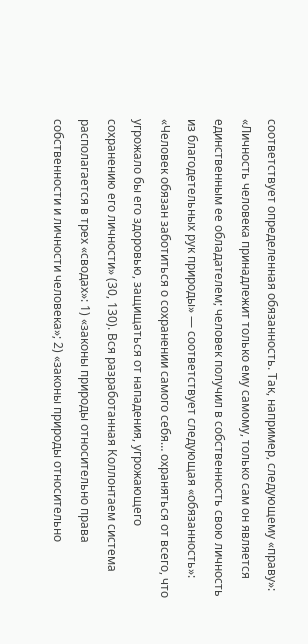соответствует определенная обязанность. Так, например, следующему «праву»: «Личность человека принадлежит только ему самому, только сам он является единственным ее обладателем; человек получил в собственность свою личность из благодетельных рук природы» — соответствует следующая «обязанность»: «Человек обязан заботиться о сохранении самого себя… охраняться от всего, что угрожало бы его здоровью, защищаться от нападения, угрожающего сохранению его личности» (30, 130). Вся разработанная Коллонтаем система располагается в трех «сводах»: 1) «законы природы относительно права собственности и личности человека»; 2) «законы природы относительно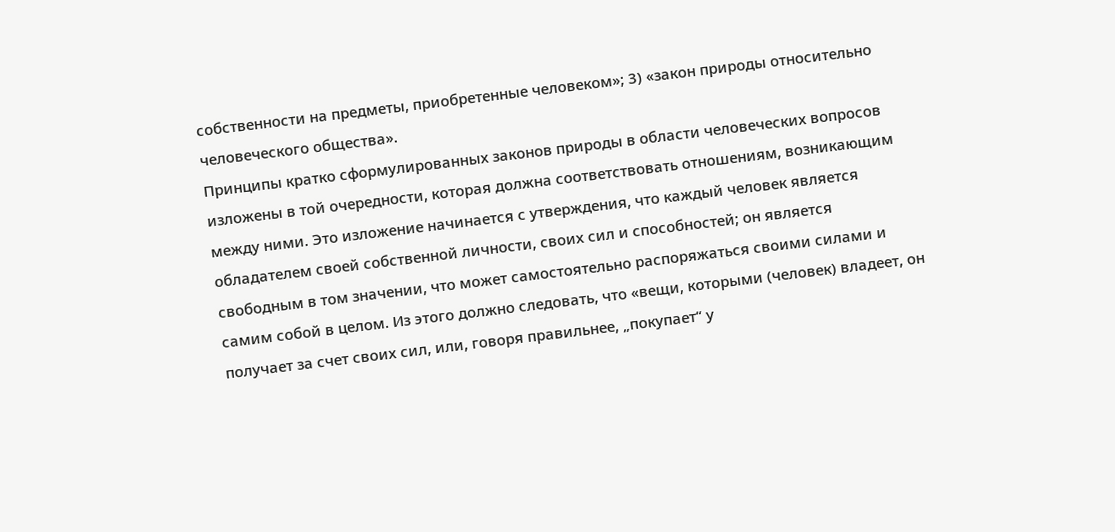собственности на предметы, приобретенные человеком»; 3) «закон природы относительно человеческого общества».
Принципы кратко сформулированных законов природы в области человеческих вопросов изложены в той очередности, которая должна соответствовать отношениям, возникающим между ними. Это изложение начинается с утверждения, что каждый человек является обладателем своей собственной личности, своих сил и способностей; он является свободным в том значении, что может самостоятельно распоряжаться своими силами и самим собой в целом. Из этого должно следовать, что «вещи, которыми (человек) владеет, он получает за счет своих сил, или, говоря правильнее, „покупает“ у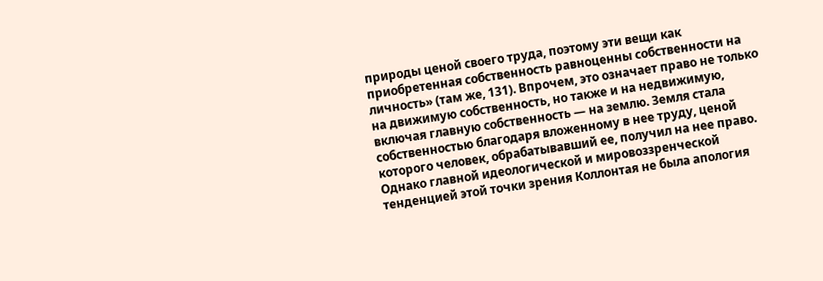природы ценой своего труда, поэтому эти вещи как приобретенная собственность равноценны собственности на личность» (там же, 131). Впрочем, это означает право не только на движимую собственность, но также и на недвижимую, включая главную собственность — на землю. Земля стала собственностью благодаря вложенному в нее труду, ценой которого человек, обрабатывавший ее, получил на нее право. Однако главной идеологической и мировоззренческой тенденцией этой точки зрения Коллонтая не была апология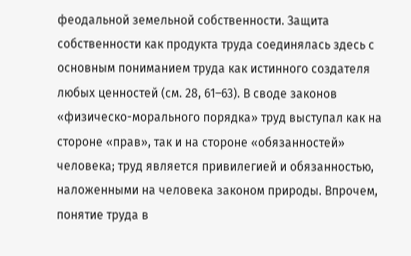феодальной земельной собственности. Защита собственности как продукта труда соединялась здесь с основным пониманием труда как истинного создателя любых ценностей (см. 28, 61–63). В своде законов «физическо-морального порядка» труд выступал как на стороне «прав», так и на стороне «обязанностей» человека; труд является привилегией и обязанностью, наложенными на человека законом природы. Впрочем, понятие труда в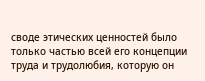своде этических ценностей было только частью всей его концепции труда и трудолюбия, которую он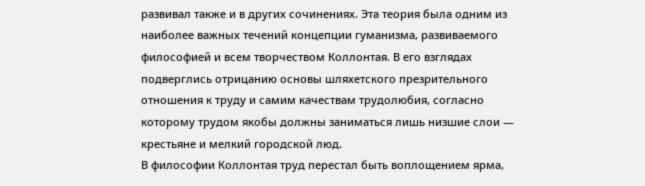развивал также и в других сочинениях. Эта теория была одним из наиболее важных течений концепции гуманизма, развиваемого философией и всем творчеством Коллонтая. В его взглядах подверглись отрицанию основы шляхетского презрительного отношения к труду и самим качествам трудолюбия, согласно которому трудом якобы должны заниматься лишь низшие слои — крестьяне и мелкий городской люд.
В философии Коллонтая труд перестал быть воплощением ярма,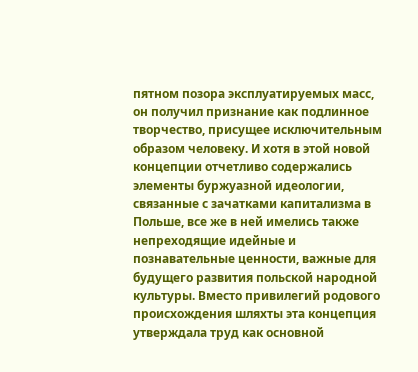пятном позора эксплуатируемых масс, он получил признание как подлинное творчество, присущее исключительным образом человеку. И хотя в этой новой концепции отчетливо содержались элементы буржуазной идеологии, связанные с зачатками капитализма в Польше, все же в ней имелись также непреходящие идейные и познавательные ценности, важные для будущего развития польской народной культуры. Вместо привилегий родового происхождения шляхты эта концепция утверждала труд как основной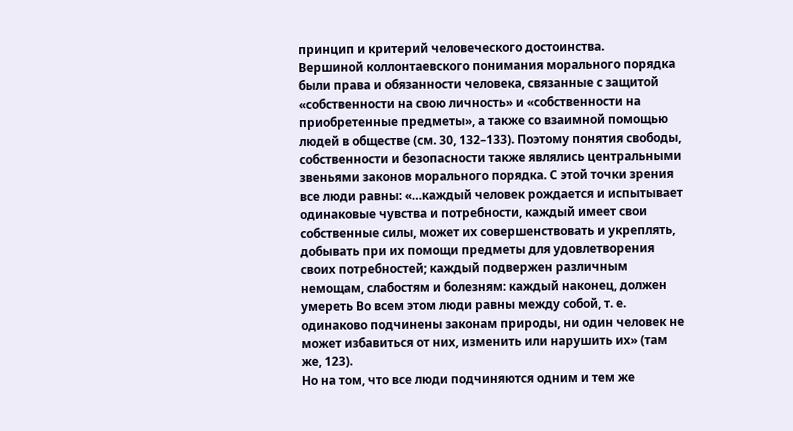принцип и критерий человеческого достоинства.
Вершиной коллонтаевского понимания морального порядка были права и обязанности человека, связанные с защитой «собственности на свою личность» и «собственности на приобретенные предметы», а также со взаимной помощью людей в обществе (см. 30, 132–133). Поэтому понятия свободы, собственности и безопасности также являлись центральными звеньями законов морального порядка. С этой точки зрения все люди равны: «…каждый человек рождается и испытывает одинаковые чувства и потребности, каждый имеет свои собственные силы, может их совершенствовать и укреплять, добывать при их помощи предметы для удовлетворения своих потребностей; каждый подвержен различным немощам, слабостям и болезням: каждый наконец, должен умереть Во всем этом люди равны между собой, т. е. одинаково подчинены законам природы, ни один человек не может избавиться от них, изменить или нарушить их» (там же, 123).
Но на том, что все люди подчиняются одним и тем же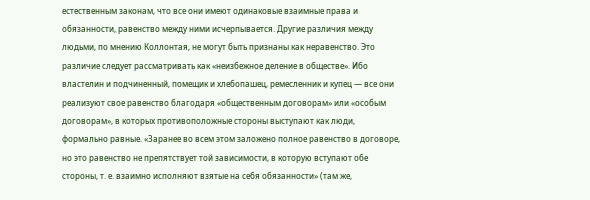естественным законам, что все они имеют одинаковые взаимные права и обязанности, равенство между ними исчерпывается. Другие различия между людьми, по мнению Коллонтая, не могут быть признаны как неравенство. Это различие следует рассматривать как «неизбежное деление в обществе». Ибо властелин и подчиненный, помещик и хлебопашец, ремесленник и купец — все они реализуют свое равенство благодаря «общественным договорам» или «особым договорам», в которых противоположные стороны выступают как люди, формально равные. «Заранее во всем этом заложено полное равенство в договоре, но это равенство не препятствует той зависимости, в которую вступают обе стороны, т. е. взаимно исполняют взятые на себя обязанности» (там же,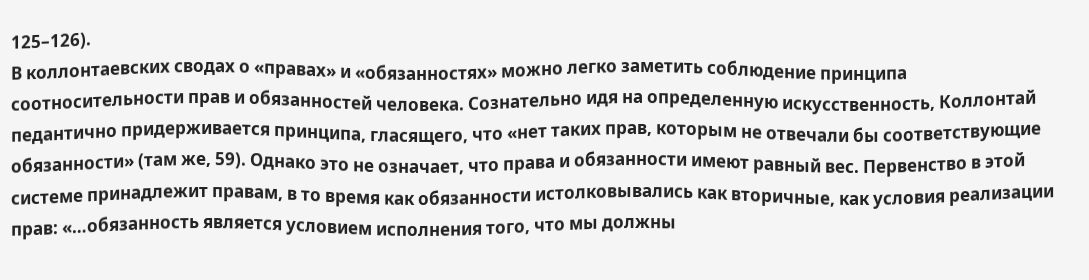125–126).
В коллонтаевских сводах о «правах» и «обязанностях» можно легко заметить соблюдение принципа соотносительности прав и обязанностей человека. Сознательно идя на определенную искусственность, Коллонтай педантично придерживается принципа, гласящего, что «нет таких прав, которым не отвечали бы соответствующие обязанности» (там же, 59). Однако это не означает, что права и обязанности имеют равный вес. Первенство в этой системе принадлежит правам, в то время как обязанности истолковывались как вторичные, как условия реализации прав: «…обязанность является условием исполнения того, что мы должны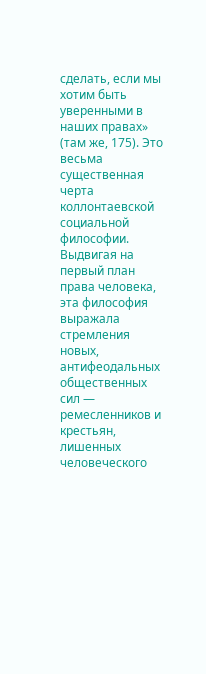сделать, если мы хотим быть уверенными в наших правах» (там же, 175). Это весьма существенная черта коллонтаевской социальной философии.
Выдвигая на первый план права человека, эта философия выражала стремления новых, антифеодальных общественных сил — ремесленников и крестьян, лишенных человеческого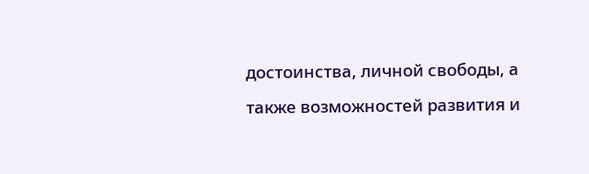достоинства, личной свободы, а также возможностей развития и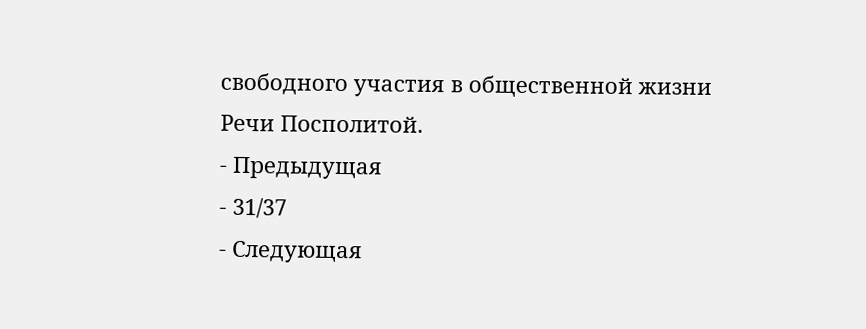свободного участия в общественной жизни Речи Посполитой.
- Предыдущая
- 31/37
- Следующая